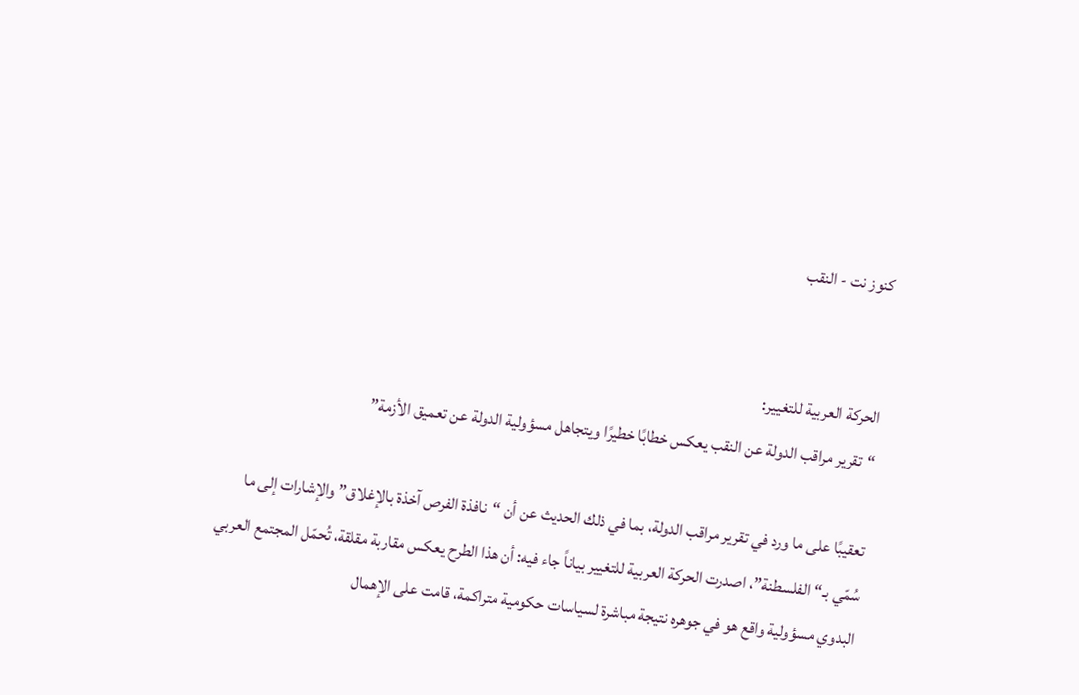كنوز نت - النقب


الحركة العربية للتغيير:
“تقرير مراقب الدولة عن النقب يعكس خطابًا خطيرًا ويتجاهل مسؤولية الدولة عن تعميق الأزمة”

تعقيبًا على ما ورد في تقرير مراقب الدولة، بما في ذلك الحديث عن أن “نافذة الفرص آخذة بالإغلاق” والإشارات إلى ما سُمّي بـ“الفلسطنة”، اصدرت الحركة العربية للتغيير بياناً جاء فيه: أن هذا الطرح يعكس مقاربة مقلقة، تُحمّل المجتمع العربي البدوي مسؤولية واقع هو في جوهره نتيجة مباشرة لسياسات حكومية متراكمة، قامت على الإهمال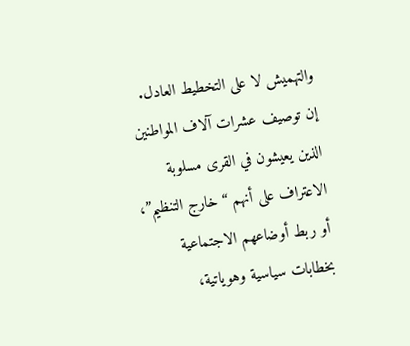والتهميش لا على التخطيط العادل.
إن توصيف عشرات آلاف المواطنين الذين يعيشون في القرى مسلوبة الاعتراف على أنهم “خارج التنظيم”، أو ربط أوضاعهم الاجتماعية بخطابات سياسية وهوياتية،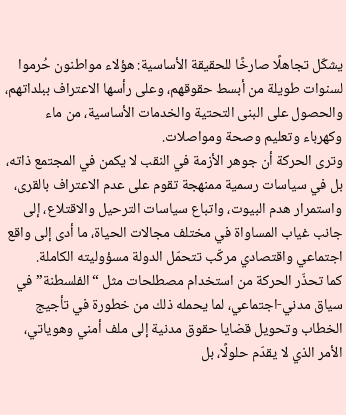يشكّل تجاهلًا صارخًا للحقيقة الأساسية: هؤلاء مواطنون حُرموا لسنوات طويلة من أبسط حقوقهم، وعلى رأسها الاعتراف ببلداتهم، والحصول على البنى التحتية والخدمات الأساسية، من ماء وكهرباء وتعليم وصحة ومواصلات.
وترى الحركة أن جوهر الأزمة في النقب لا يكمن في المجتمع ذاته، بل في سياسات رسمية ممنهجة تقوم على عدم الاعتراف بالقرى، واستمرار هدم البيوت، واتباع سياسات الترحيل والاقتلاع، إلى جانب غياب المساواة في مختلف مجالات الحياة، ما أدى إلى واقع اجتماعي واقتصادي مركّب تتحمّل الدولة مسؤوليته الكاملة.
كما تحذّر الحركة من استخدام مصطلحات مثل “الفلسطنة” في سياق مدني-اجتماعي، لما يحمله ذلك من خطورة في تأجيج الخطاب وتحويل قضايا حقوق مدنية إلى ملف أمني وهوياتي، الأمر الذي لا يقدّم حلولًا، بل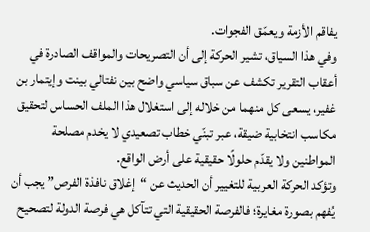يفاقم الأزمة ويعمّق الفجوات.
وفي هذا السياق، تشير الحركة إلى أن التصريحات والمواقف الصادرة في أعقاب التقرير تكشف عن سباق سياسي واضح بين نفتالي بينت وإيتمار بن غفير، يسعى كل منهما من خلاله إلى استغلال هذا الملف الحساس لتحقيق مكاسب انتخابية ضيقة، عبر تبنّي خطاب تصعيدي لا يخدم مصلحة المواطنين ولا يقدّم حلولًا حقيقية على أرض الواقع.
وتؤكد الحركة العربية للتغيير أن الحديث عن “إغلاق نافذة الفرص” يجب أن يُفهم بصورة مغايرة؛ فالفرصة الحقيقية التي تتآكل هي فرصة الدولة لتصحيح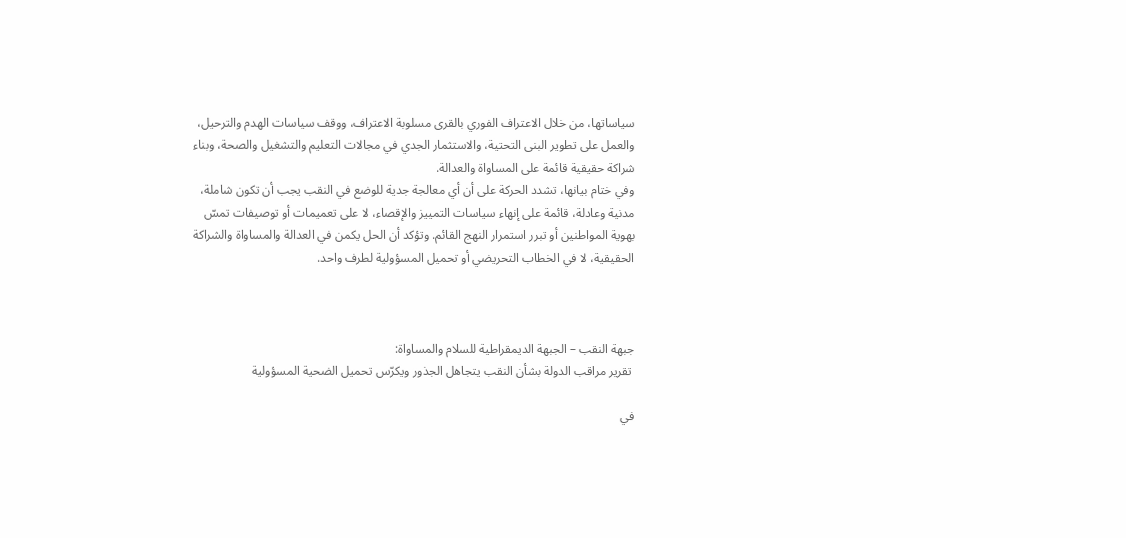سياساتها، من خلال الاعتراف الفوري بالقرى مسلوبة الاعتراف، ووقف سياسات الهدم والترحيل، والعمل على تطوير البنى التحتية، والاستثمار الجدي في مجالات التعليم والتشغيل والصحة، وبناء شراكة حقيقية قائمة على المساواة والعدالة.
وفي ختام بيانها، تشدد الحركة على أن أي معالجة جدية للوضع في النقب يجب أن تكون شاملة، مدنية وعادلة، قائمة على إنهاء سياسات التمييز والإقصاء، لا على تعميمات أو توصيفات تمسّ بهوية المواطنين أو تبرر استمرار النهج القائم. وتؤكد أن الحل يكمن في العدالة والمساواة والشراكة الحقيقية، لا في الخطاب التحريضي أو تحميل المسؤولية لطرف واحد.



جبهة النقب – الجبهة الديمقراطية للسلام والمساواة:
 تقرير مراقب الدولة بشأن النقب يتجاهل الجذور ويكرّس تحميل الضحية المسؤولية

في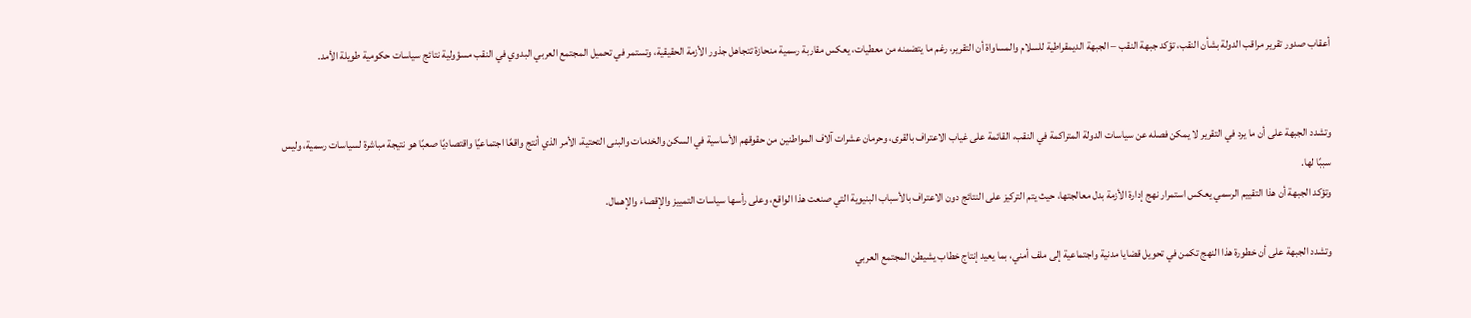أعقاب صدور تقرير مراقب الدولة بشأن النقب، تؤكد جبهة النقب – الجبهة الديمقراطية للسلام والمساواة أن التقرير، رغم ما يتضمنه من معطيات، يعكس مقاربة رسمية منحازة تتجاهل جذور الأزمة الحقيقية، وتستمر في تحميل المجتمع العربي البدوي في النقب مسؤولية نتائج سياسات حكومية طويلة الأمد.


وتشدد الجبهة على أن ما يرد في التقرير لا يمكن فصله عن سياسات الدولة المتراكمة في النقب، القائمة على غياب الاعتراف بالقرى، وحرمان عشرات آلاف المواطنين من حقوقهم الأساسية في السكن والخدمات والبنى التحتية، الأمر الذي أنتج واقعًا اجتماعيًا واقتصاديًا صعبًا هو نتيجة مباشرة لسياسات رسمية، وليس سببًا لها.
وتؤكد الجبهة أن هذا التقييم الرسمي يعكس استمرار نهج إدارة الأزمة بدل معالجتها، حيث يتم التركيز على النتائج دون الاعتراف بالأسباب البنيوية التي صنعت هذا الواقع، وعلى رأسها سياسات التمييز والإقصاء والإهمال.

وتشدد الجبهة على أن خطورة هذا النهج تكمن في تحويل قضايا مدنية واجتماعية إلى ملف أمني، بما يعيد إنتاج خطاب يشيطن المجتمع العربي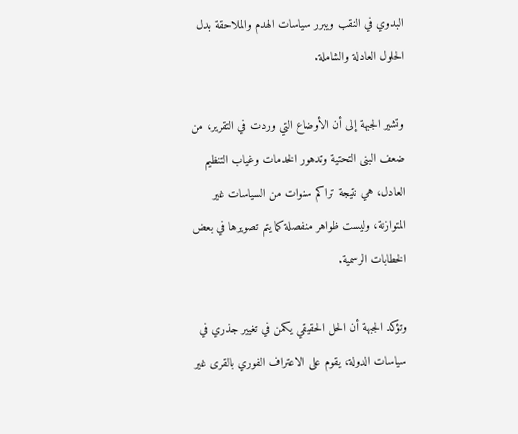البدوي في النقب ويبرر سياسات الهدم والملاحقة بدل الحلول العادلة والشاملة.

وتشير الجبهة إلى أن الأوضاع التي وردت في التقرير، من ضعف البنى التحتية وتدهور الخدمات وغياب التنظيم العادل، هي نتيجة تراكم سنوات من السياسات غير المتوازنة، وليست ظواهر منفصلة كما يتم تصويرها في بعض الخطابات الرسمية.

وتؤكد الجبهة أن الحل الحقيقي يكمن في تغيير جذري في سياسات الدولة، يقوم على الاعتراف الفوري بالقرى غير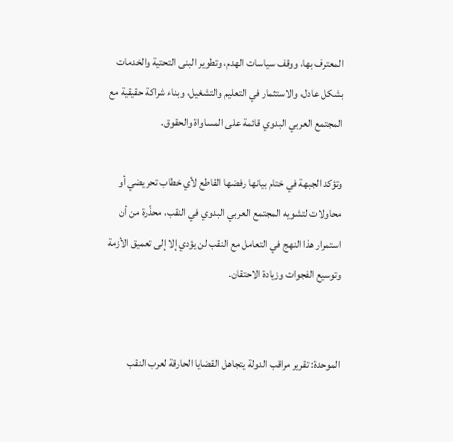المعترف بها، ووقف سياسات الهدم، وتطوير البنى التحتية والخدمات بشكل عادل، والاستثمار في التعليم والتشغيل، وبناء شراكة حقيقية مع المجتمع العربي البدوي قائمة على المساواة والحقوق.

وتؤكد الجبهة في ختام بيانها رفضها القاطع لأي خطاب تحريضي أو محاولات لتشويه المجتمع العربي البدوي في النقب، محذّرة من أن استمرار هذا النهج في التعامل مع النقب لن يؤدي إلا إلى تعميق الأزمة وتوسيع الفجوات وزيادة الاحتقان.


الموحدة: تقرير مراقب الدولة يتجاهل القضايا الحارقة لعرب النقب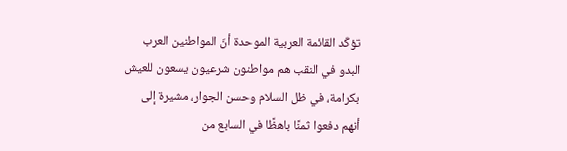تؤكّد القائمة العربية الموحدة أنّ المواطنين العرب البدو في النقب هم مواطنون شرعيون يسعون للعيش بكرامة، في ظل السلام وحسن الجوار، مشيرة إلى أنهم دفعوا ثمنًا باهظًا في السابع من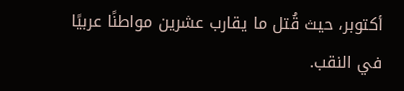أكتوبر، حيث قُتل ما يقارب عشرين مواطنًا عربيًا في النقب.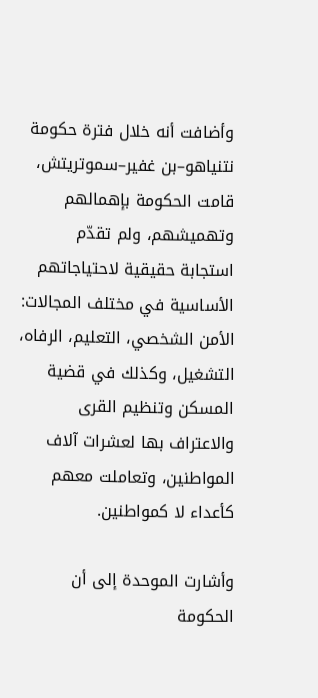وأضافت أنه خلال فترة حكومة نتنياهو–بن غفير–سموتريتش، قامت الحكومة بإهمالهم وتهميشهم، ولم تقدّم استجابة حقيقية لاحتياجاتهم الأساسية في مختلف المجالات: الأمن الشخصي، التعليم، الرفاه، التشغيل، وكذلك في قضية المسكن وتنظيم القرى والاعتراف بها لعشرات آلاف المواطنين، وتعاملت معهم كأعداء لا كمواطنين.

وأشارت الموحدة إلى أن الحكومة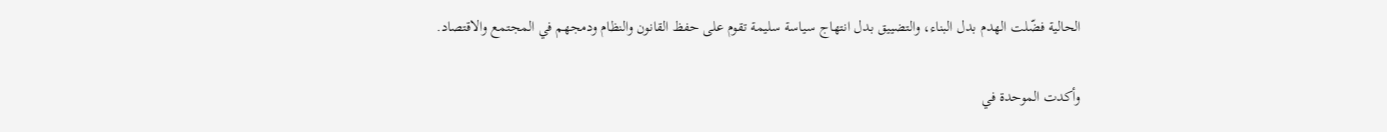الحالية فضّلت الهدم بدل البناء، والتضييق بدل انتهاج سياسة سليمة تقوم على حفظ القانون والنظام ودمجهم في المجتمع والاقتصاد.

وأكدت الموحدة في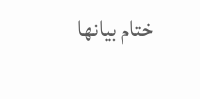ختام بيانها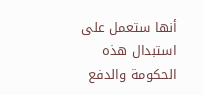أنها ستعمل على استبدال هذه الحكومة والدفع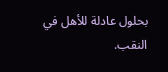بحلول عادلة للأهل في النقب.